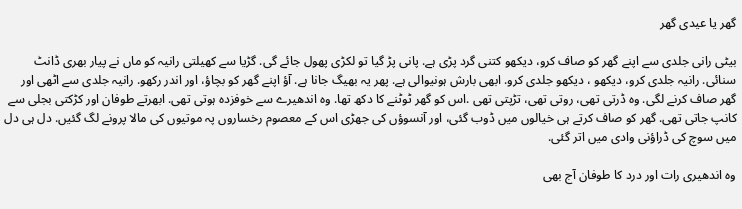گھر یا عیدی گھر

بیٹی رانی جلدی سے اپنے گھر کو صاف کرو، دیکھو کتنی گرد پڑی ہے. پانی پڑ گیا تو لکڑی پھول جائے گی. گڑیا سے کھیلتی رانیہ کو ماں نے پیار بھری ڈانٹ سنائی. رانیہ جلدی کرو، دیکھو ، دیکھو جلدی کرو. ابھی بارش ہونیوالی ہے. پھر یہ بھیگ جانا ہے. آؤ اپنے گھر کو بچاؤ، اور اندر رکھو. رانیہ جلدی سے اٹھی اور گھر صاف کرنے لگی. وہ ڈرتی تھی، روتی تھی، تڑپتی تھی .اس کو گھر ٹوٹنے کا دکھ تھا. وہ اندھیرے سے خوفزدہ ہوتی تھی. ابھرتے طوفان اور کڑکتی بجلی سے کانپ جاتی تھی. گھر کو صاف کرتے ہی خیالوں میں ڈوب گئی، اور آنسوؤں کی جھڑی اس کے معصوم رخساروں پہ موتیوں کی مالا پرونے لگ گئیں. دل ہی دل میں سوچ کی ڈراؤنی وادی میں اتر گئی.

وہ اندھیری رات اور درد کا طوفان آج بھی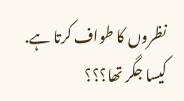نظروں کا طواف کرتا ہے. کیسا جگر تھا؟؟؟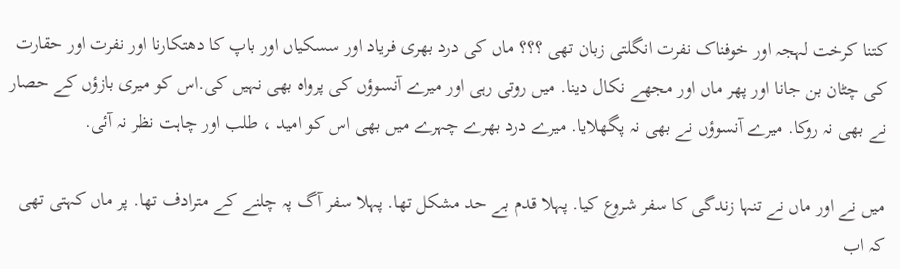کتنا کرخت لہجہ اور خوفناک نفرت انگلتی زبان تھی ؟؟؟ ماں کی درد بھری فریاد اور سسکیاں اور باپ کا دھتکارنا اور نفرت اور حقارت کی چٹان بن جانا اور پھر ماں اور مجھے نکال دینا. میں روتی رہی اور میرے آنسوؤں کی پرواہ بھی نہیں کی.اس کو میری بازؤں کے حصار نے بھی نہ روکا. میرے آنسوؤں نے بھی نہ پگھلایا. میرے درد بھرے چہرے میں بھی اس کو امید ، طلب اور چاہت نظر نہ آئی.

میں نے اور ماں نے تنہا زندگی کا سفر شروع کیا. پہلا قدم بے حد مشکل تھا. پہلا سفر آگ پہ چلنے کے مترادف تھا. پر ماں کہتی تھی کہ اب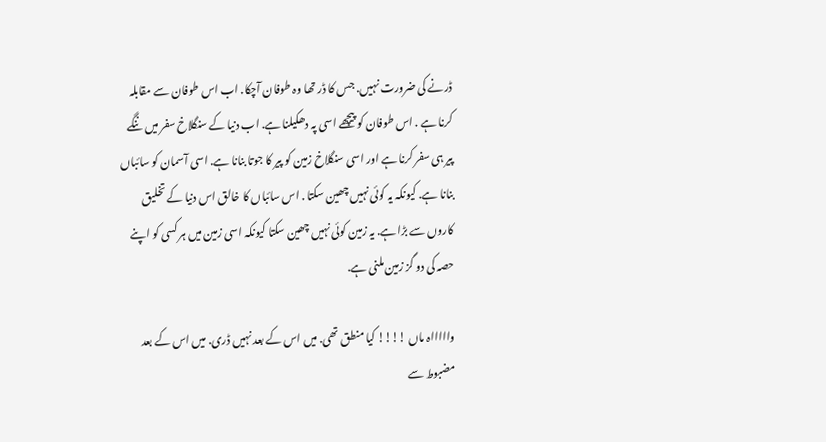ڈرنے کی ضرورت نہیں. جس کا ڈر تھا وہ طوفان آچکا. اب اس طوفان سے مقابلہ کرنا ہے . اس طوفان کو پیچھے اسی پہ دھکیلنا ہے. اب دنیا کے سنگلاخ سفر میں ننگے پیر ہی سفر کرنا ہے اور اسی سنگلاخ زمین کو پیر کا جوتا بنانا ہے. اسی آسمان کو سائباں بنانا ہے. کیونکہ یہ کوئی نہیں چھین سکتا . اس سائباں کا خالق اس دنیا کے تخلیق کاروں سے بڑا ہے. یہ زمین کوئی نہیں چھین سکتا کیونکہ اسی زمین میں ہر کسی کو اپنے حصہ کی دو گز زمین ملنی ہے.

واااااہ ماں !!!! کیا منطق تھی. میں اس کے بعد نہیں ڈری. میں اس کے بعد مضبوط سے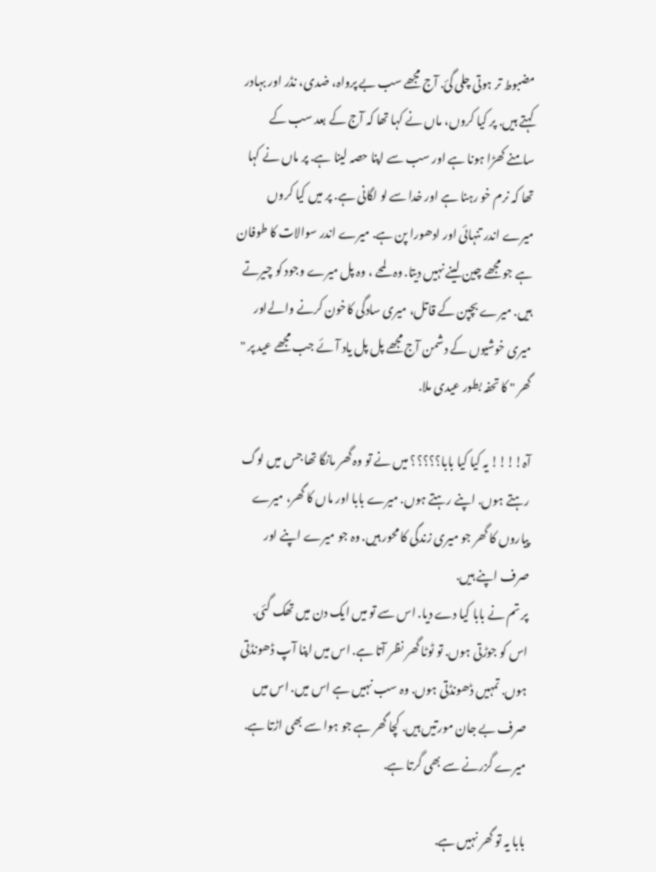مضبوط تر ہوتی چلی گئ. آج مجھے سب بے پرواہ، ضدی، نڈر اور بہادر کہتے ہیں. پر کیا کروں، ماں نے کہا تھا کہ آج کے بعد سب کے سامنے کھڑا ہونا ہے اور سب سے اپنا حصہ لینا ہے. پر ماں نے کہا تھا کہ نرم خو رہنا ہے اور خدا سے لو لگانی ہے. پر میں کیا کروں میرے اندر تنہائی اور ادھورا پن ہے. میرے اندر سوالات کا طوفان ہے جو مجھے چین لینے نہیں دیتا. وہ لمحے ، وہ پل میرے وجود کو چیرتے ہیں. میرے بچپن کے قاتل، میری سادگی کاخون کرنے والےاور میری خوشیوں کے دشمن آج مجھے پل پل یاد آئے جب مجھے عید پر " گھر " کا تحفہ بطور عیدی ملا.

آہ!!!! یہ کیا کیا بابا؟؟؟؟؟ میں نے تو وہ گھر مانگا تھا جس میں لوگ رہتے ہوں. اپنے رہتے ہوں. میرے بابا اور ماں کا گھر، میرے پیاروں کا گھر جو میری زندگی کا محور ہیں. وہ جو میرے اپنے اور صرف اپنے ہیں.
پر تم نے بابا کیا دے دیا. اس سے تو میں ایک دن میں تھک گئی. اس کو جوڑتی ہوں. تو ٹوٹا گھر نظر آتا ہے. اس میں اپنا آپ ڈھونڈتی ہوں. تمہیں ڈھونڈتی ہوں. وہ سب نہیں ہے اس میں. اس میں صرف بے جان مورتیں ہیں. کچا گھر ہے جو ہوا سے بھی اڑتا ہے. میرے گزرنے سے بھی گرتا ہے.

بابا یہ تو گھر نہیں ہے.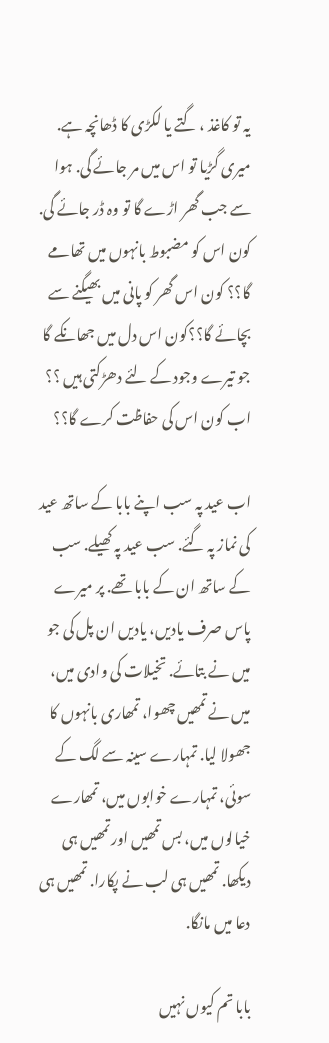یہ تو کاغذ ، گتے یا لکڑی کا ڈھانچہ ہے. میری گڑیا تو اس میں مر جائے گی. ہوا سے جب گھر اڑے گا تو وہ ڈر جائے گی. کون اس کو مضبوط بانہوں میں تھامے گا؟؟ کون اس گھر کو پانی میں بھیگنے سے بچائے گا؟؟کون اس دل میں جھانکے گا جو تیرے وجود کے لئے دھڑکتی ہیں ؟؟
اب کون اس کی حفاظت کرے گا؟؟

اب عید پہ سب اپنے بابا کے ساتھ عید کی نماز پہ گئے. سب عید پہ کھیلے. سب کے ساتھ ان کے بابا تھے. پر میرے پاس صرف یادیں، یادیں ان پل کی جو میں نے بتائے. تخیلات کی وادی میں، میں نے تمھیں چھوا، تمھاری بانہوں کا جھولا لیا. تمہارے سینہ سے لگ کے سوئی، تمہارے خوابوں میں، تمھارے خیالوں میں، بس تمھیں اور تمھیں ہی دیکھا. تمھیں ہی لب نے پکارا. تمھیں ہی دعا میں مانگا.

بابا تم کیوں نہیں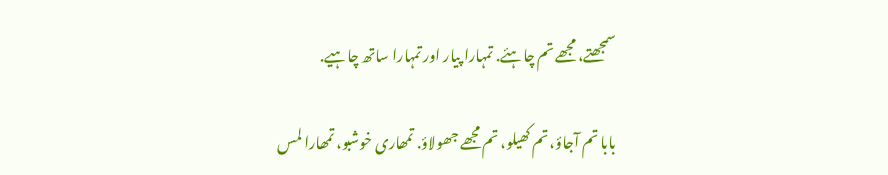سمجھتے، مجھے تم چاہئے. تمہارا پیار اور تمہارا ساتھ چاہیے.

بابا تم آجاؤ، تم کھیلو، تم مجھے جھولاؤ. تمھاری خوشبو، تمھارا لمس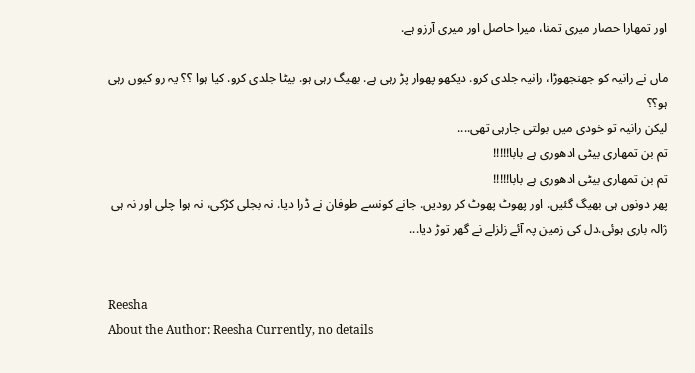اور تمھارا حصار میری تمنا، میرا حاصل اور میری آرزو ہے.

ماں نے رانیہ کو جھنجھوڑا، رانیہ جلدی کرو. دیکھو پھوار پڑ رہی ہے. بھیگ رہی ہو. بیٹا جلدی کرو. کیا ہوا ؟؟ یہ رو کیوں رہی ہو؟؟
لیکن رانیہ تو خودی میں بولتی جارہی تھی....
تم بن تمھاری بیٹی ادھوری ہے بابا!!!!!
تم بن تمھاری بیٹی ادھوری ہے بابا!!!!!
پھر دونوں ہی بھیگ گئیں. اور پھوٹ پھوٹ کر رودیں. جانے کونسے طوفان نے ڈرا دیا. نہ بجلی کڑکی، نہ ہوا چلی اور نہ ہی ژالہ باری ہوئی.دل کی زمین پہ آئے زلزلے نے گھر توڑ دیا...


Reesha
About the Author: Reesha Currently, no details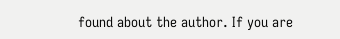found about the author. If you are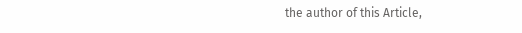the author of this Article,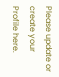Please update or create your Profile here.